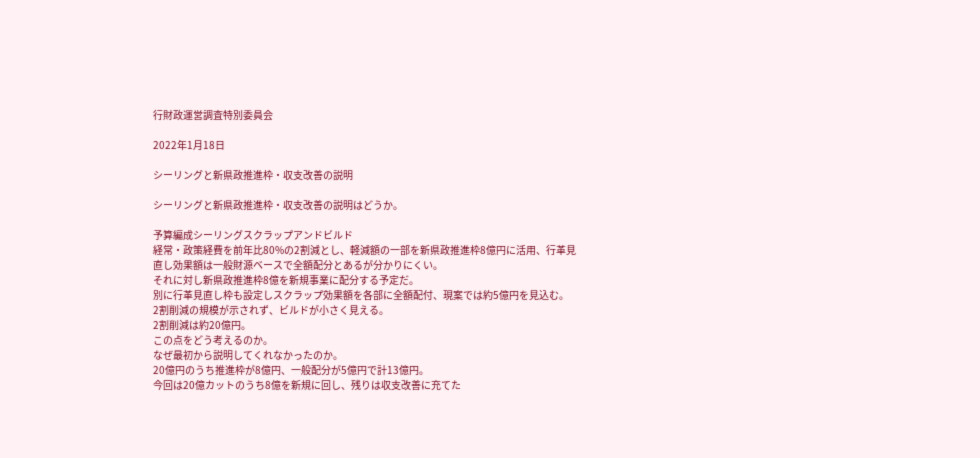行財政運営調査特別委員会

2022年1月18日

シーリングと新県政推進枠・収支改善の説明

シーリングと新県政推進枠・収支改善の説明はどうか。

予算編成シーリングスクラップアンドビルド
経常・政策経費を前年比80%の2割減とし、軽減額の一部を新県政推進枠8億円に活用、行革見直し効果額は一般財源ベースで全額配分とあるが分かりにくい。
それに対し新県政推進枠8億を新規事業に配分する予定だ。
別に行革見直し枠も設定しスクラップ効果額を各部に全額配付、現案では約5億円を見込む。
2割削減の規模が示されず、ビルドが小さく見える。
2割削減は約20億円。
この点をどう考えるのか。
なぜ最初から説明してくれなかったのか。
20億円のうち推進枠が8億円、一般配分が5億円で計13億円。
今回は20億カットのうち8億を新規に回し、残りは収支改善に充てた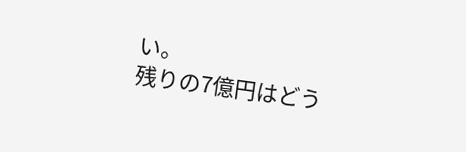い。
残りの7億円はどう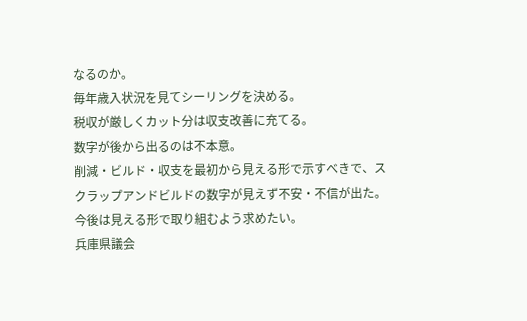なるのか。
毎年歳入状況を見てシーリングを決める。
税収が厳しくカット分は収支改善に充てる。
数字が後から出るのは不本意。
削減・ビルド・収支を最初から見える形で示すべきで、スクラップアンドビルドの数字が見えず不安・不信が出た。
今後は見える形で取り組むよう求めたい。
兵庫県議会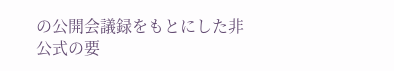の公開会議録をもとにした非公式の要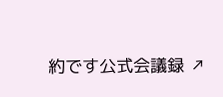約です公式会議録 ↗